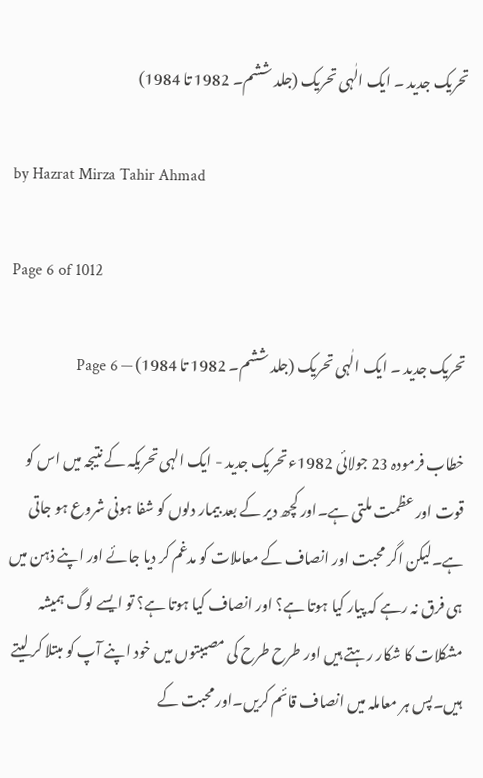تحریک جدید ۔ ایک الٰہی تحریک (جلد ششم۔ 1982 تا 1984)

by Hazrat Mirza Tahir Ahmad

Page 6 of 1012

تحریک جدید ۔ ایک الٰہی تحریک (جلد ششم۔ 1982 تا 1984) — Page 6

خطاب فرمودہ 23 جولائی 1982ء تحریک جدید - ایک الہی تحریکہ کے نتیجہ میں اس کو قوت اور عظمت ملتی ہے۔اور کچھ دیر کے بعد بیمار دلوں کو شفا ہونی شروع ہو جاتی ہے۔لیکن اگر محبت اور انصاف کے معاملات کو مدغم کر دیا جائے اور اپنے ذہن میں ہی فرق نہ رہے کہ پیار کیا ہوتا ہے؟ اور انصاف کیا ہوتا ہے؟ تو ایسے لوگ ہمیشہ مشکلات کا شکار رہتے ہیں اور طرح طرح کی مصیبتوں میں خود اپنے آپ کو مبتلا کر لیتے ہیں۔پس ہر معاملہ میں انصاف قائم کریں۔اور محبت کے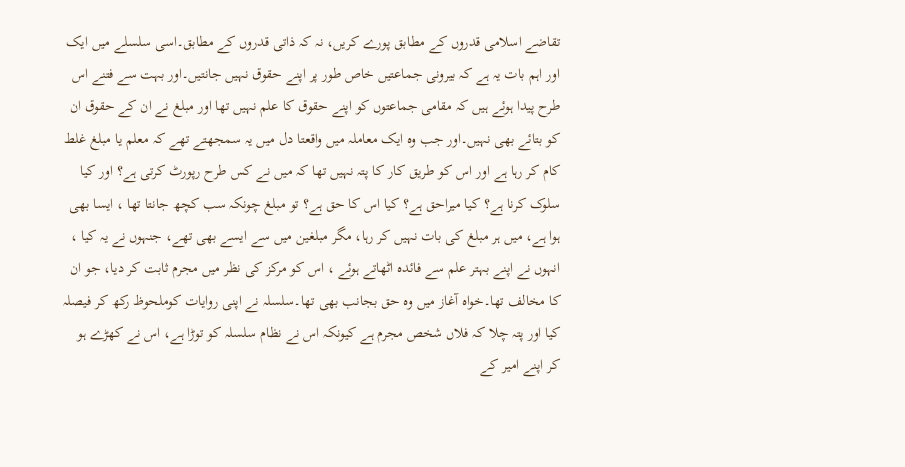تقاضے اسلامی قدروں کے مطابق پورے کریں، نہ کہ ذاتی قدروں کے مطابق۔اسی سلسلے میں ایک اور اہم بات یہ ہے کہ بیرونی جماعتیں خاص طور پر اپنے حقوق نہیں جانتیں۔اور بہت سے فتنے اس طرح پیدا ہوئے ہیں کہ مقامی جماعتوں کو اپنے حقوق کا علم نہیں تھا اور مبلغ نے ان کے حقوق ان کو بتائے بھی نہیں۔اور جب وہ ایک معاملہ میں واقعتا دل میں یہ سمجھتے تھے کہ معلم یا مبلغ غلط کام کر رہا ہے اور اس کو طریق کار کا پتہ نہیں تھا کہ میں نے کس طرح رپورٹ کرتی ہے؟ اور کیا سلوک کرنا ہے؟ کیا میراحق ہے؟ کیا اس کا حق ہے؟ تو مبلغ چونکہ سب کچھ جانتا تھا ، ایسا بھی ہوا ہے، میں ہر مبلغ کی بات نہیں کر رہا، مگر مبلغین میں سے ایسے بھی تھے، جنہوں نے یہ کیا ، انہوں نے اپنے بہتر علم سے فائدہ اٹھاتے ہوئے ، اس کو مرکز کی نظر میں مجرم ثابت کر دیا، جو ان کا مخالف تھا۔خواہ آغاز میں وہ حق بجانب بھی تھا۔سلسلہ نے اپنی روایات کوملحوظ رکھ کر فیصلہ کیا اور پتہ چلا کہ فلاں شخص مجرم ہے کیونکہ اس نے نظام سلسلہ کو توڑا ہے، اس نے کھڑے ہو کر اپنے امیر کے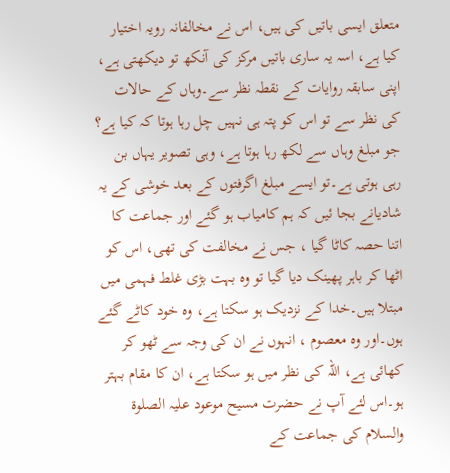متعلق ایسی باتیں کی ہیں، اس نے مخالفانہ رویہ اختیار کیا ہے، اسہ یہ ساری باتیں مرکز کی آنکھ تو دیکھتی ہے، اپنی سابقہ روایات کے نقطہ نظر سے۔وہاں کے حالات کی نظر سے تو اس کو پتہ ہی نہیں چل رہا ہوتا کہ کیا ہے؟ جو مبلغ وہاں سے لکھ رہا ہوتا ہے، وہی تصویر یہاں بن رہی ہوتی ہے۔تو ایسے مبلغ اگرفتوں کے بعد خوشی کے یہ شادیانے بجا ئیں کہ ہم کامیاب ہو گئے اور جماعت کا اتنا حصہ کاٹا گیا ، جس نے مخالفت کی تھی، اس کو اٹھا کر باہر پھینک دیا گیا تو وہ بہت بڑی غلط فہمی میں مبتلا ہیں۔خدا کے نزدیک ہو سکتا ہے، وہ خود کاٹے گئے ہوں۔اور وہ معصوم ، انہوں نے ان کی وجہ سے ٹھو کر کھائی ہے، اللہ کی نظر میں ہو سکتا ہے، ان کا مقام بہتر ہو۔اس لئے آپ نے حضرت مسیح موعود علیہ الصلوۃ والسلام کی جماعت کے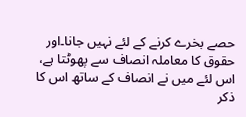حصے بخرے کرنے کے لئے نہیں جانا۔اور حقوق کا معاملہ انصاف سے پھوٹتا ہے، اس لئے میں نے انصاف کے ساتھ اس کا ذکر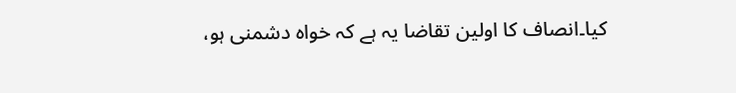کیا۔انصاف کا اولین تقاضا یہ ہے کہ خواہ دشمنی ہو،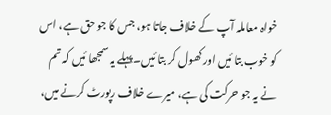خواہ معاملہ آپ کے خلاف جاتا ہو، جس کا جو حق ہے، اس کو خوب بتا ئیں اور کھول کر بتا ئیں۔پہلے یہ سمجھا ئیں کہ تم نے یہ جو حرکت کی ہے، میرے خلاف رپورٹ کرنے میں،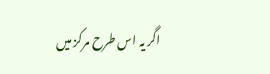اگر یہ اس طرح مرکز میں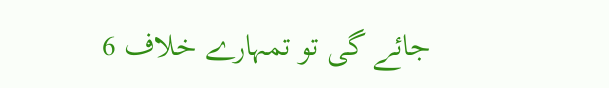جائے گی تو تمہارے خلاف 6